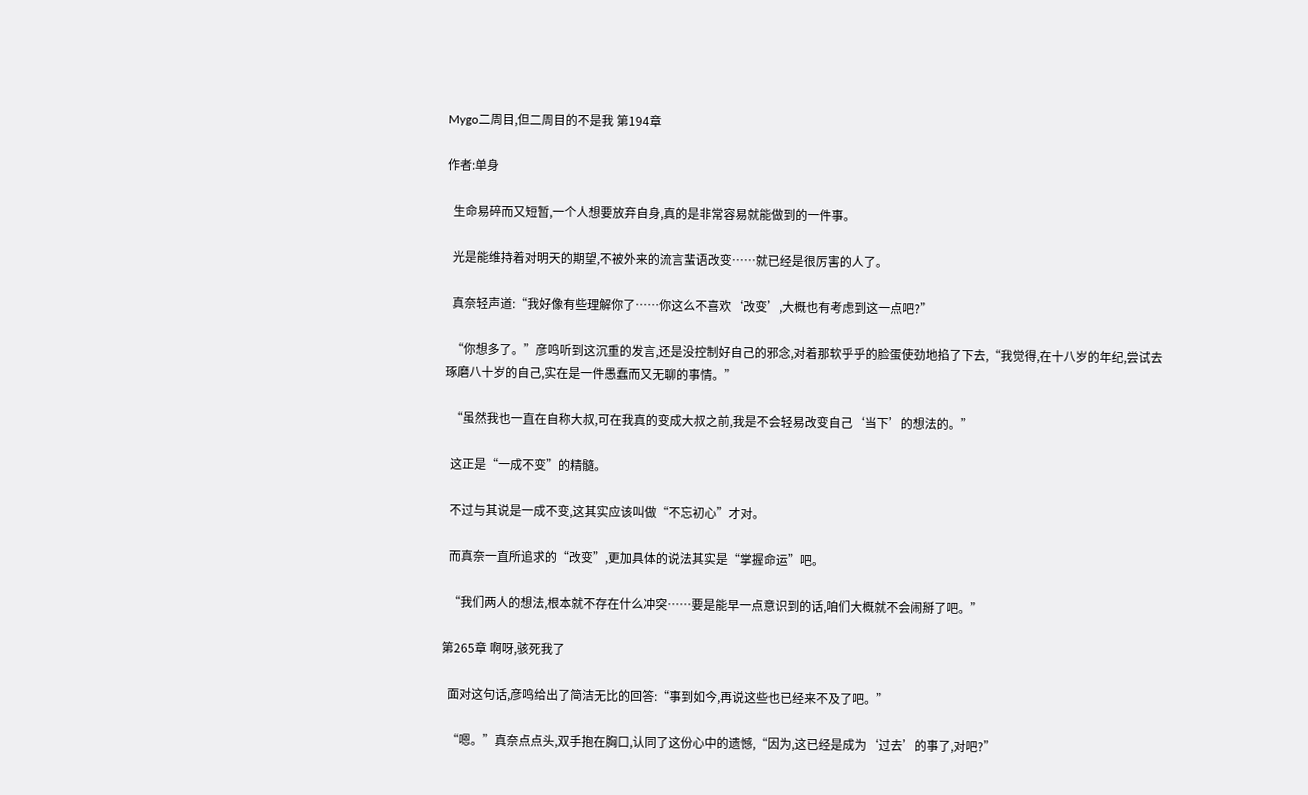Mygo二周目,但二周目的不是我 第194章

作者:单身

  生命易碎而又短暂,一个人想要放弃自身,真的是非常容易就能做到的一件事。

  光是能维持着对明天的期望,不被外来的流言蜚语改变……就已经是很厉害的人了。

  真奈轻声道:“我好像有些理解你了……你这么不喜欢‘改变’,大概也有考虑到这一点吧?”

  “你想多了。”彦鸣听到这沉重的发言,还是没控制好自己的邪念,对着那软乎乎的脸蛋使劲地掐了下去,“我觉得,在十八岁的年纪,尝试去琢磨八十岁的自己,实在是一件愚蠢而又无聊的事情。”

  “虽然我也一直在自称大叔,可在我真的变成大叔之前,我是不会轻易改变自己‘当下’的想法的。”

  这正是“一成不变”的精髓。

  不过与其说是一成不变,这其实应该叫做“不忘初心”才对。

  而真奈一直所追求的“改变”,更加具体的说法其实是“掌握命运”吧。

  “我们两人的想法,根本就不存在什么冲突……要是能早一点意识到的话,咱们大概就不会闹掰了吧。”

第265章 啊呀,骇死我了

  面对这句话,彦鸣给出了简洁无比的回答:“事到如今,再说这些也已经来不及了吧。”

  “嗯。”真奈点点头,双手抱在胸口,认同了这份心中的遗憾,“因为,这已经是成为‘过去’的事了,对吧?”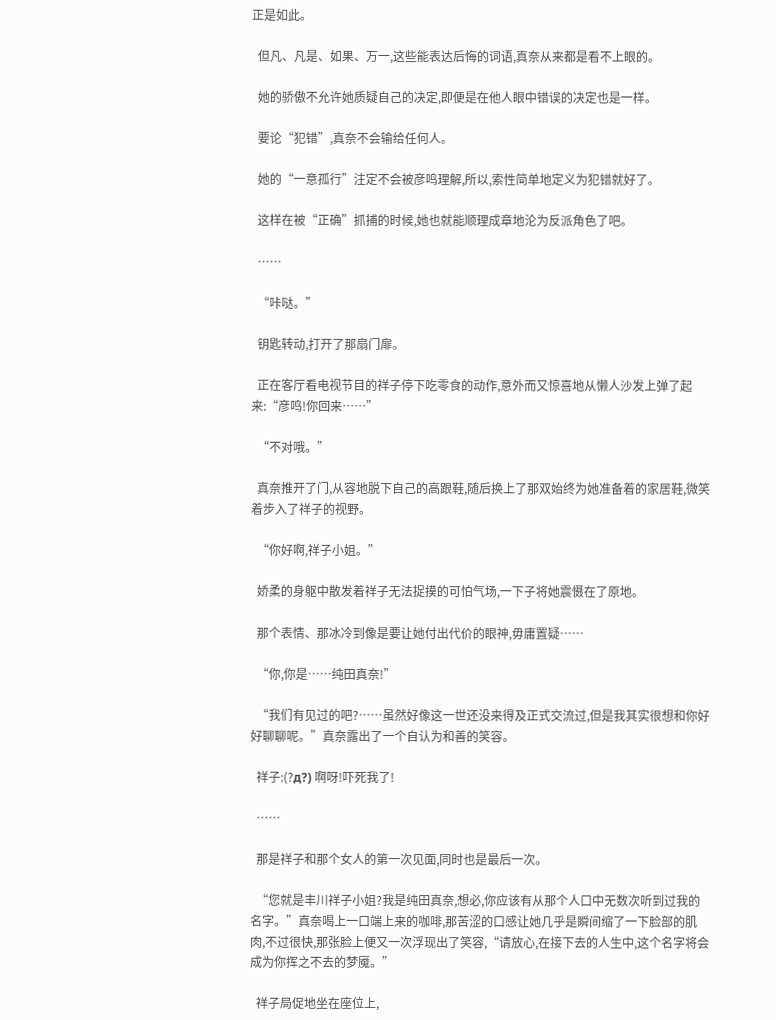正是如此。

  但凡、凡是、如果、万一,这些能表达后悔的词语,真奈从来都是看不上眼的。

  她的骄傲不允许她质疑自己的决定,即便是在他人眼中错误的决定也是一样。

  要论“犯错”,真奈不会输给任何人。

  她的“一意孤行”注定不会被彦鸣理解,所以,索性简单地定义为犯错就好了。

  这样在被“正确”抓捕的时候,她也就能顺理成章地沦为反派角色了吧。

  ……

  “咔哒。”

  钥匙转动,打开了那扇门扉。

  正在客厅看电视节目的祥子停下吃零食的动作,意外而又惊喜地从懒人沙发上弹了起来:“彦鸣!你回来……”

  “不对哦。”

  真奈推开了门,从容地脱下自己的高跟鞋,随后换上了那双始终为她准备着的家居鞋,微笑着步入了祥子的视野。

  “你好啊,祥子小姐。”

  娇柔的身躯中散发着祥子无法捉摸的可怕气场,一下子将她震慑在了原地。

  那个表情、那冰冷到像是要让她付出代价的眼神,毋庸置疑……

  “你,你是……纯田真奈!”

  “我们有见过的吧?……虽然好像这一世还没来得及正式交流过,但是我其实很想和你好好聊聊呢。”真奈露出了一个自认为和善的笑容。

  祥子:(?д?) 啊呀!吓死我了!

  ……

  那是祥子和那个女人的第一次见面,同时也是最后一次。

  “您就是丰川祥子小姐?我是纯田真奈,想必,你应该有从那个人口中无数次听到过我的名字。”真奈喝上一口端上来的咖啡,那苦涩的口感让她几乎是瞬间缩了一下脸部的肌肉,不过很快,那张脸上便又一次浮现出了笑容,“请放心,在接下去的人生中,这个名字将会成为你挥之不去的梦魇。”

  祥子局促地坐在座位上,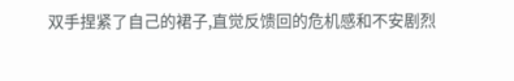双手捏紧了自己的裙子,直觉反馈回的危机感和不安剧烈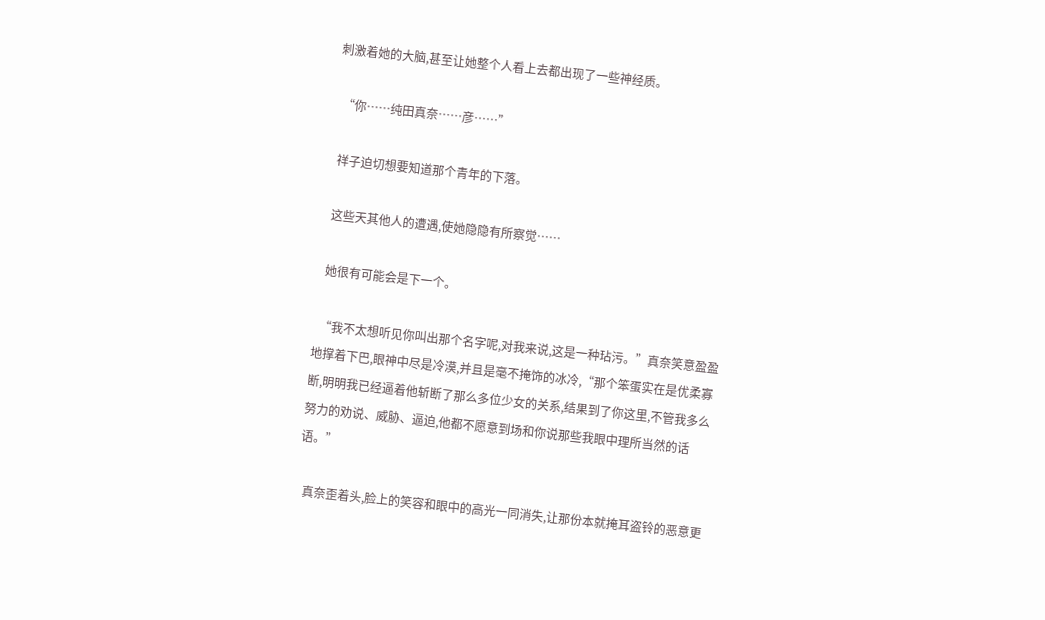刺激着她的大脑,甚至让她整个人看上去都出现了一些神经质。

  “你……纯田真奈……彦……”

  祥子迫切想要知道那个青年的下落。

  这些天其他人的遭遇,使她隐隐有所察觉……

  她很有可能会是下一个。

  “我不太想听见你叫出那个名字呢,对我来说,这是一种玷污。”真奈笑意盈盈地撑着下巴,眼神中尽是冷漠,并且是毫不掩饰的冰冷,“那个笨蛋实在是优柔寡断,明明我已经逼着他斩断了那么多位少女的关系,结果到了你这里,不管我多么努力的劝说、威胁、逼迫,他都不愿意到场和你说那些我眼中理所当然的话语。”

  真奈歪着头,脸上的笑容和眼中的高光一同消失,让那份本就掩耳盗铃的恶意更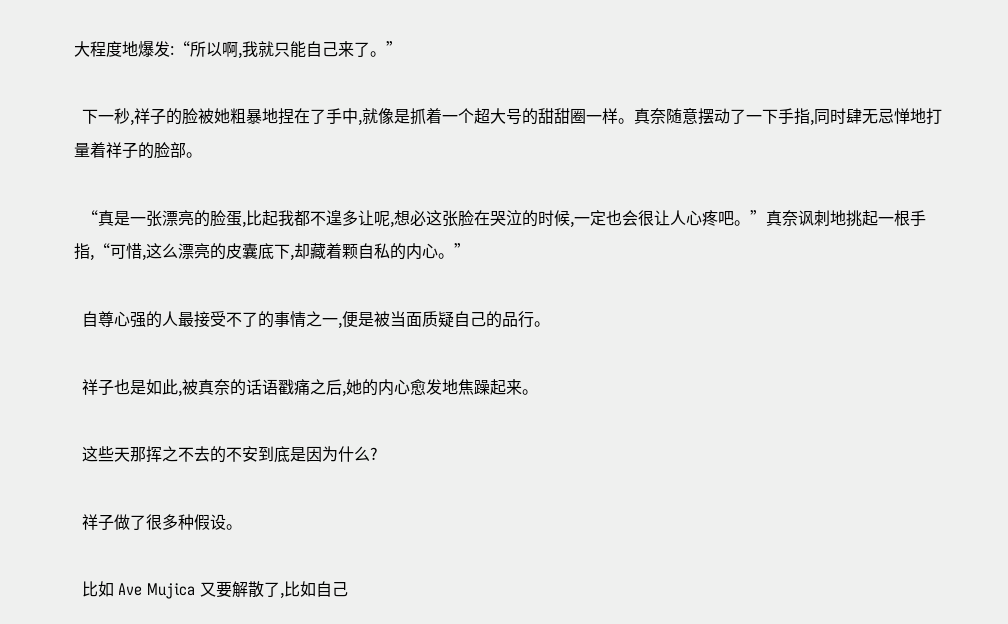大程度地爆发:“所以啊,我就只能自己来了。”

  下一秒,祥子的脸被她粗暴地捏在了手中,就像是抓着一个超大号的甜甜圈一样。真奈随意摆动了一下手指,同时肆无忌惮地打量着祥子的脸部。

  “真是一张漂亮的脸蛋,比起我都不遑多让呢,想必这张脸在哭泣的时候,一定也会很让人心疼吧。”真奈讽刺地挑起一根手指,“可惜,这么漂亮的皮囊底下,却藏着颗自私的内心。”

  自尊心强的人最接受不了的事情之一,便是被当面质疑自己的品行。

  祥子也是如此,被真奈的话语戳痛之后,她的内心愈发地焦躁起来。

  这些天那挥之不去的不安到底是因为什么?

  祥子做了很多种假设。

  比如 Ave Mujica 又要解散了,比如自己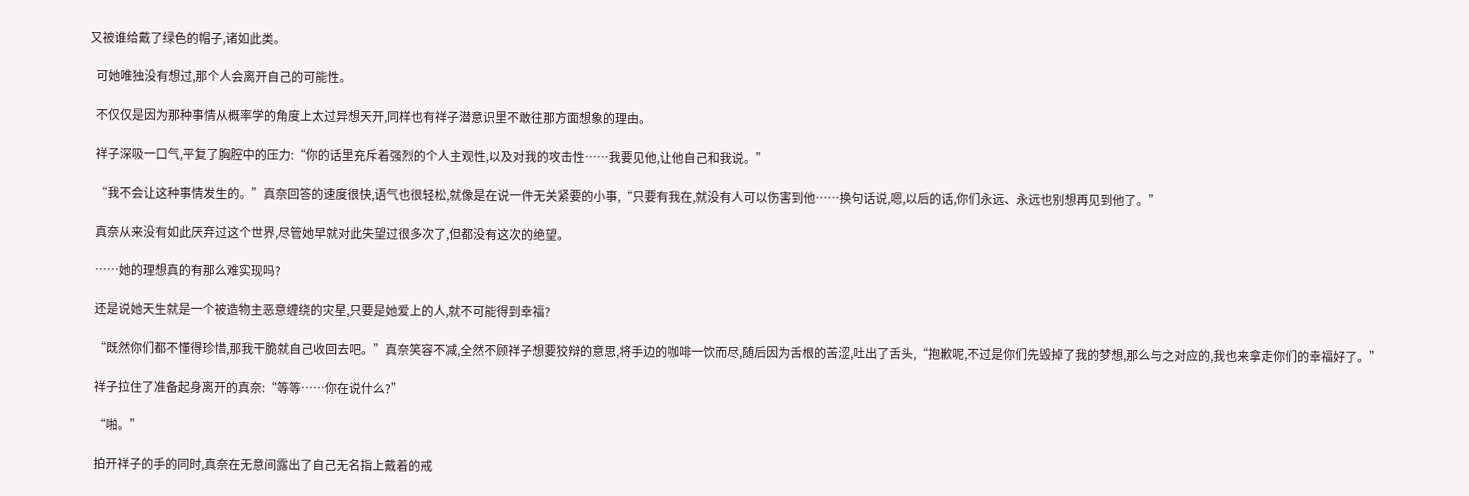又被谁给戴了绿色的帽子,诸如此类。

  可她唯独没有想过,那个人会离开自己的可能性。

  不仅仅是因为那种事情从概率学的角度上太过异想天开,同样也有祥子潜意识里不敢往那方面想象的理由。

  祥子深吸一口气,平复了胸腔中的压力:“你的话里充斥着强烈的个人主观性,以及对我的攻击性……我要见他,让他自己和我说。”

  “我不会让这种事情发生的。”真奈回答的速度很快,语气也很轻松,就像是在说一件无关紧要的小事,“只要有我在,就没有人可以伤害到他……换句话说,嗯,以后的话,你们永远、永远也别想再见到他了。”

  真奈从来没有如此厌弃过这个世界,尽管她早就对此失望过很多次了,但都没有这次的绝望。

  ……她的理想真的有那么难实现吗?

  还是说她天生就是一个被造物主恶意缠绕的灾星,只要是她爱上的人,就不可能得到幸福?

  “既然你们都不懂得珍惜,那我干脆就自己收回去吧。”真奈笑容不减,全然不顾祥子想要狡辩的意思,将手边的咖啡一饮而尽,随后因为舌根的苦涩,吐出了舌头,“抱歉呢,不过是你们先毁掉了我的梦想,那么与之对应的,我也来拿走你们的幸福好了。”

  祥子拉住了准备起身离开的真奈:“等等……你在说什么?”

  “啪。”

  拍开祥子的手的同时,真奈在无意间露出了自己无名指上戴着的戒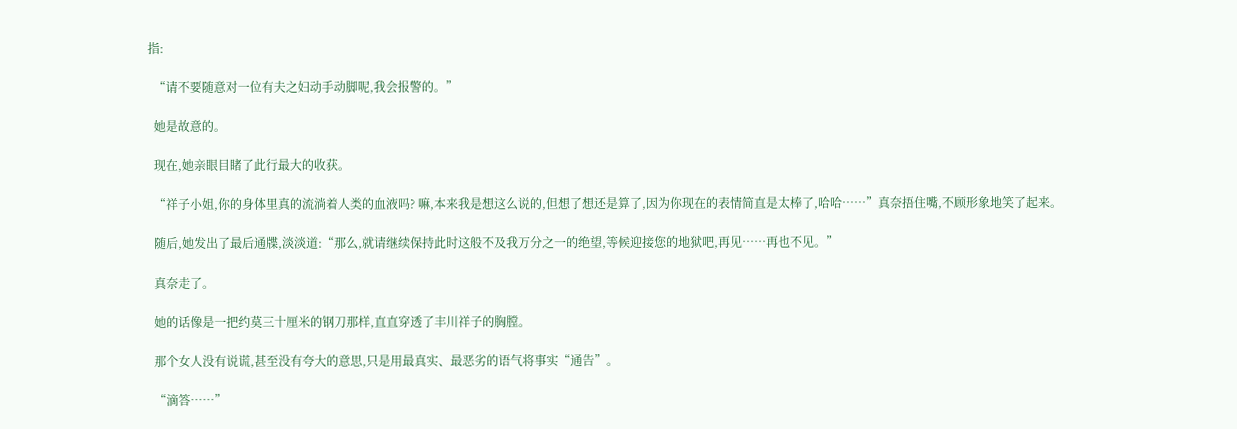指:

  “请不要随意对一位有夫之妇动手动脚呢,我会报警的。”

  她是故意的。

  现在,她亲眼目睹了此行最大的收获。

  “祥子小姐,你的身体里真的流淌着人类的血液吗? 嘛,本来我是想这么说的,但想了想还是算了,因为你现在的表情简直是太棒了,哈哈……”真奈捂住嘴,不顾形象地笑了起来。

  随后,她发出了最后通牒,淡淡道:“那么,就请继续保持此时这般不及我万分之一的绝望,等候迎接您的地狱吧,再见……再也不见。”

  真奈走了。

  她的话像是一把约莫三十厘米的钢刀那样,直直穿透了丰川祥子的胸膛。

  那个女人没有说谎,甚至没有夸大的意思,只是用最真实、最恶劣的语气将事实“通告”。

  “滴答……”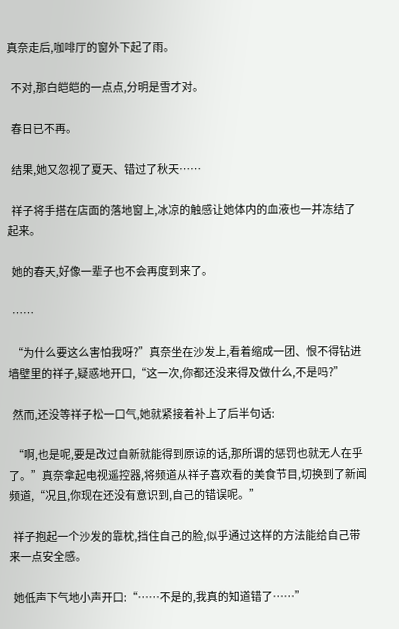真奈走后,咖啡厅的窗外下起了雨。

  不对,那白皑皑的一点点,分明是雪才对。

  春日已不再。

  结果,她又忽视了夏天、错过了秋天……

  祥子将手搭在店面的落地窗上,冰凉的触感让她体内的血液也一并冻结了起来。

  她的春天,好像一辈子也不会再度到来了。

  ……

  “为什么要这么害怕我呀?”真奈坐在沙发上,看着缩成一团、恨不得钻进墙壁里的祥子,疑惑地开口,“这一次,你都还没来得及做什么,不是吗?”

  然而,还没等祥子松一口气,她就紧接着补上了后半句话:

  “啊,也是呢,要是改过自新就能得到原谅的话,那所谓的惩罚也就无人在乎了。”真奈拿起电视遥控器,将频道从祥子喜欢看的美食节目,切换到了新闻频道,“况且,你现在还没有意识到,自己的错误呢。”

  祥子抱起一个沙发的靠枕,挡住自己的脸,似乎通过这样的方法能给自己带来一点安全感。

  她低声下气地小声开口:“……不是的,我真的知道错了……”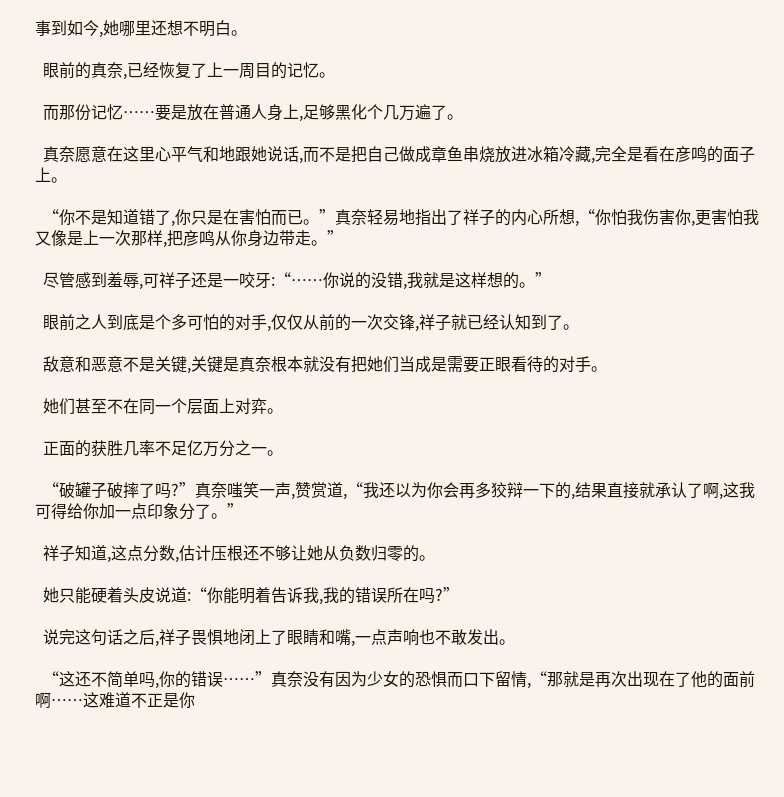事到如今,她哪里还想不明白。

  眼前的真奈,已经恢复了上一周目的记忆。

  而那份记忆……要是放在普通人身上,足够黑化个几万遍了。

  真奈愿意在这里心平气和地跟她说话,而不是把自己做成章鱼串烧放进冰箱冷藏,完全是看在彦鸣的面子上。

  “你不是知道错了,你只是在害怕而已。”真奈轻易地指出了祥子的内心所想,“你怕我伤害你,更害怕我又像是上一次那样,把彦鸣从你身边带走。”

  尽管感到羞辱,可祥子还是一咬牙:“……你说的没错,我就是这样想的。”

  眼前之人到底是个多可怕的对手,仅仅从前的一次交锋,祥子就已经认知到了。

  敌意和恶意不是关键,关键是真奈根本就没有把她们当成是需要正眼看待的对手。

  她们甚至不在同一个层面上对弈。

  正面的获胜几率不足亿万分之一。

  “破罐子破摔了吗?”真奈嗤笑一声,赞赏道,“我还以为你会再多狡辩一下的,结果直接就承认了啊,这我可得给你加一点印象分了。”

  祥子知道,这点分数,估计压根还不够让她从负数归零的。

  她只能硬着头皮说道:“你能明着告诉我,我的错误所在吗?”

  说完这句话之后,祥子畏惧地闭上了眼睛和嘴,一点声响也不敢发出。

  “这还不简单吗,你的错误……”真奈没有因为少女的恐惧而口下留情,“那就是再次出现在了他的面前啊……这难道不正是你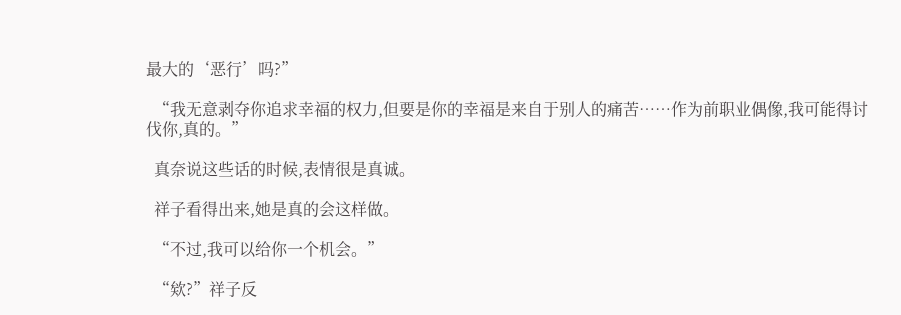最大的‘恶行’吗?”

  “我无意剥夺你追求幸福的权力,但要是你的幸福是来自于别人的痛苦……作为前职业偶像,我可能得讨伐你,真的。”

  真奈说这些话的时候,表情很是真诚。

  祥子看得出来,她是真的会这样做。

  “不过,我可以给你一个机会。”

  “欸?”祥子反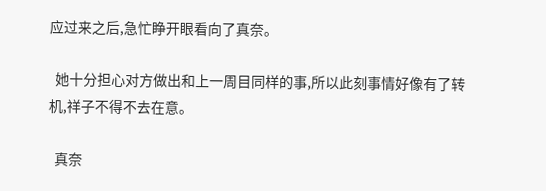应过来之后,急忙睁开眼看向了真奈。

  她十分担心对方做出和上一周目同样的事,所以此刻事情好像有了转机,祥子不得不去在意。

  真奈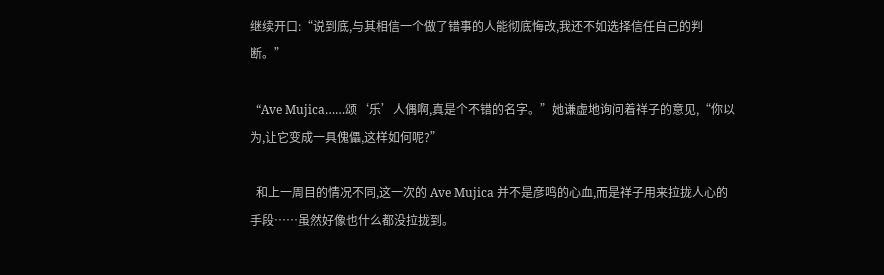继续开口:“说到底,与其相信一个做了错事的人能彻底悔改,我还不如选择信任自己的判断。”

  “Ave Mujica……颂‘乐’人偶啊,真是个不错的名字。”她谦虚地询问着祥子的意见,“你以为,让它变成一具傀儡,这样如何呢?”

  和上一周目的情况不同,这一次的 Ave Mujica 并不是彦鸣的心血,而是祥子用来拉拢人心的手段……虽然好像也什么都没拉拢到。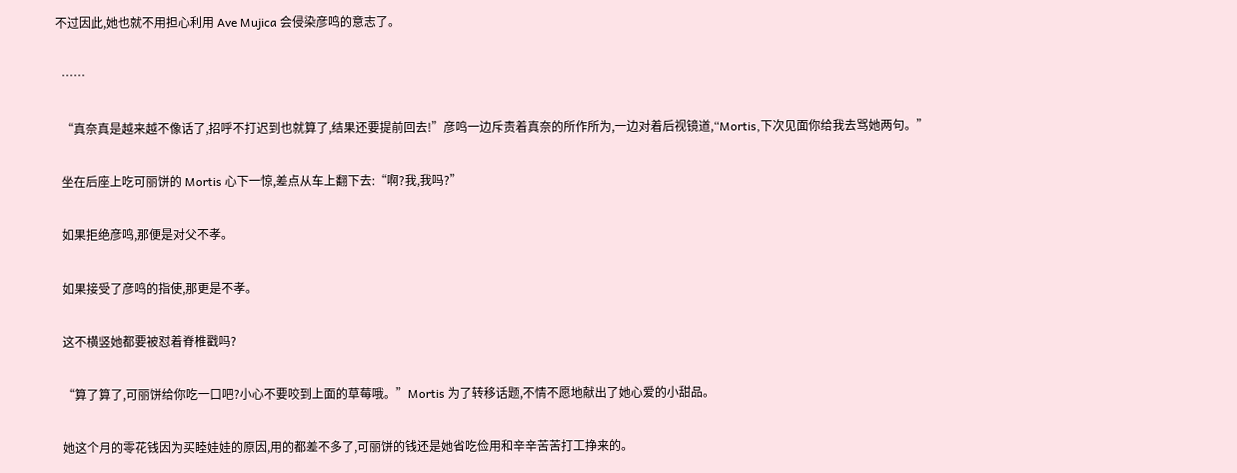不过因此,她也就不用担心利用 Ave Mujica 会侵染彦鸣的意志了。

  ……

  “真奈真是越来越不像话了,招呼不打迟到也就算了,结果还要提前回去!”彦鸣一边斥责着真奈的所作所为,一边对着后视镜道,“Mortis,下次见面你给我去骂她两句。”

  坐在后座上吃可丽饼的 Mortis 心下一惊,差点从车上翻下去:“啊?我,我吗?”

  如果拒绝彦鸣,那便是对父不孝。

  如果接受了彦鸣的指使,那更是不孝。

  这不横竖她都要被怼着脊椎戳吗?

  “算了算了,可丽饼给你吃一口吧?小心不要咬到上面的草莓哦。”Mortis 为了转移话题,不情不愿地献出了她心爱的小甜品。

  她这个月的零花钱因为买睦娃娃的原因,用的都差不多了,可丽饼的钱还是她省吃俭用和辛辛苦苦打工挣来的。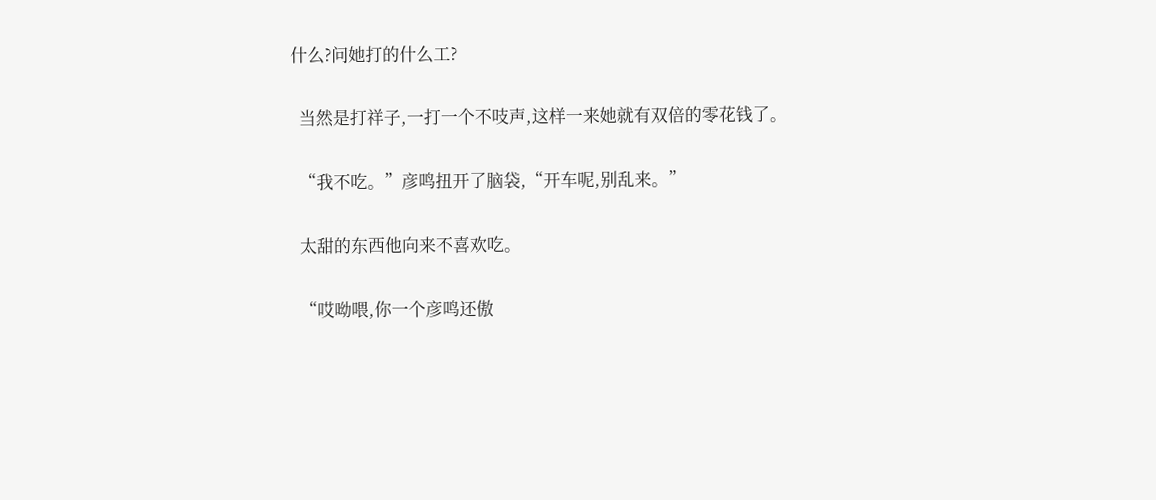什么?问她打的什么工?

  当然是打祥子,一打一个不吱声,这样一来她就有双倍的零花钱了。

  “我不吃。”彦鸣扭开了脑袋,“开车呢,别乱来。”

  太甜的东西他向来不喜欢吃。

  “哎呦喂,你一个彦鸣还傲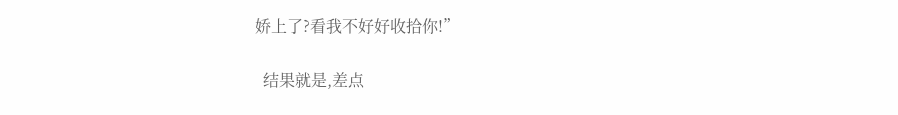娇上了?看我不好好收拾你!”

  结果就是,差点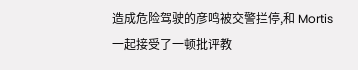造成危险驾驶的彦鸣被交警拦停,和 Mortis 一起接受了一顿批评教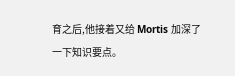育之后,他接着又给 Mortis 加深了一下知识要点。